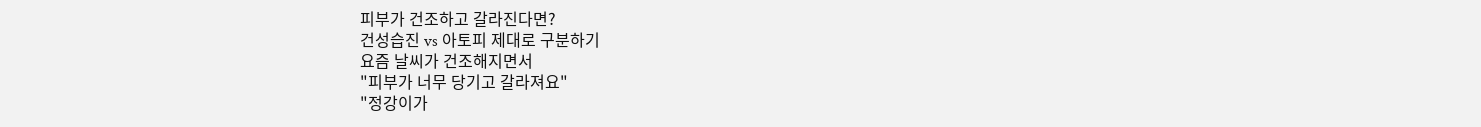피부가 건조하고 갈라진다면?
건성습진 vs 아토피 제대로 구분하기
요즘 날씨가 건조해지면서
"피부가 너무 당기고 갈라져요"
"정강이가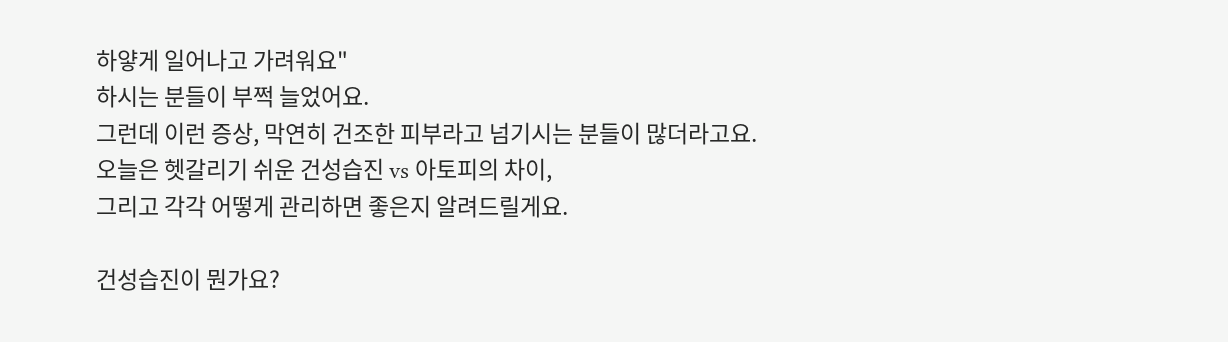하얗게 일어나고 가려워요"
하시는 분들이 부쩍 늘었어요.
그런데 이런 증상, 막연히 건조한 피부라고 넘기시는 분들이 많더라고요.
오늘은 헷갈리기 쉬운 건성습진 vs 아토피의 차이,
그리고 각각 어떻게 관리하면 좋은지 알려드릴게요.

건성습진이 뭔가요?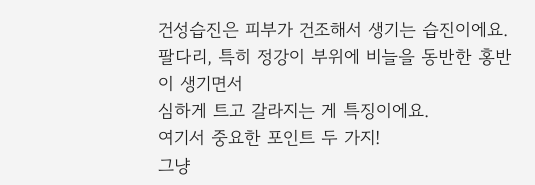건성습진은 피부가 건조해서 생기는 습진이에요.
팔다리, 특히 정강이 부위에 비늘을 동반한 홍반이 생기면서
심하게 트고 갈라지는 게 특징이에요.
여기서 중요한 포인트 두 가지!
그냥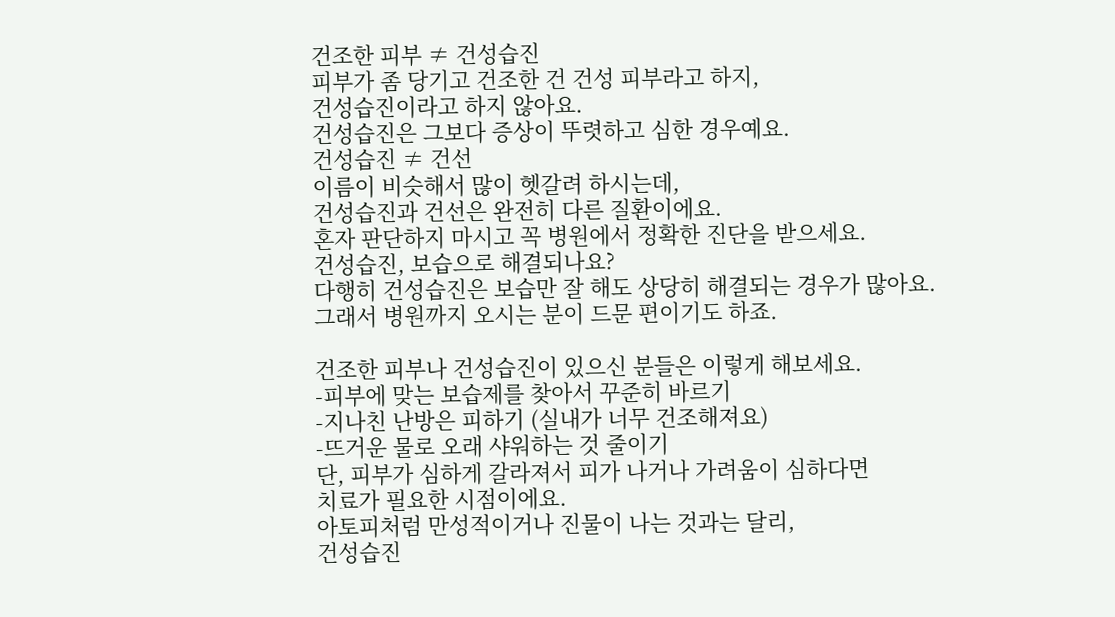건조한 피부 ≠ 건성습진
피부가 좀 당기고 건조한 건 건성 피부라고 하지,
건성습진이라고 하지 않아요.
건성습진은 그보다 증상이 뚜렷하고 심한 경우예요.
건성습진 ≠ 건선
이름이 비슷해서 많이 헷갈려 하시는데,
건성습진과 건선은 완전히 다른 질환이에요.
혼자 판단하지 마시고 꼭 병원에서 정확한 진단을 받으세요.
건성습진, 보습으로 해결되나요?
다행히 건성습진은 보습만 잘 해도 상당히 해결되는 경우가 많아요.
그래서 병원까지 오시는 분이 드문 편이기도 하죠.

건조한 피부나 건성습진이 있으신 분들은 이렇게 해보세요.
-피부에 맞는 보습제를 찾아서 꾸준히 바르기
-지나친 난방은 피하기 (실내가 너무 건조해져요)
-뜨거운 물로 오래 샤워하는 것 줄이기
단, 피부가 심하게 갈라져서 피가 나거나 가려움이 심하다면
치료가 필요한 시점이에요.
아토피처럼 만성적이거나 진물이 나는 것과는 달리,
건성습진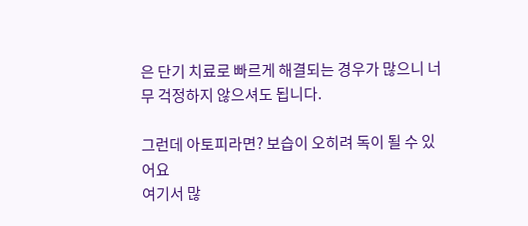은 단기 치료로 빠르게 해결되는 경우가 많으니 너무 걱정하지 않으셔도 됩니다.

그런데 아토피라면? 보습이 오히려 독이 될 수 있어요
여기서 많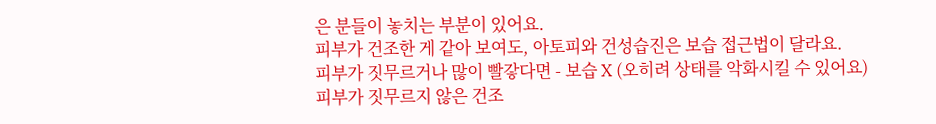은 분들이 놓치는 부분이 있어요.
피부가 건조한 게 같아 보여도, 아토피와 건성습진은 보습 접근법이 달라요.
피부가 짓무르거나 많이 빨갛다면 - 보습 X (오히려 상태를 악화시킬 수 있어요)
피부가 짓무르지 않은 건조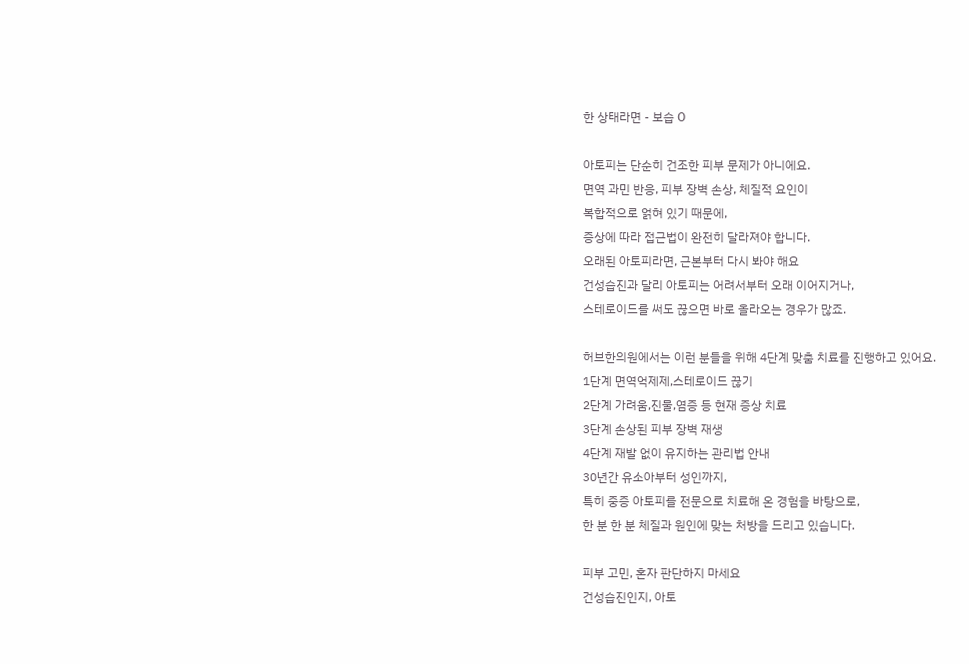한 상태라면 - 보습 O

아토피는 단순히 건조한 피부 문제가 아니에요.
면역 과민 반응, 피부 장벽 손상, 체질적 요인이
복합적으로 얽혀 있기 때문에,
증상에 따라 접근법이 완전히 달라져야 합니다.
오래된 아토피라면, 근본부터 다시 봐야 해요
건성습진과 달리 아토피는 어려서부터 오래 이어지거나,
스테로이드를 써도 끊으면 바로 올라오는 경우가 많죠.

허브한의원에서는 이런 분들을 위해 4단계 맞춤 치료를 진행하고 있어요.
1단계 면역억제제,스테로이드 끊기
2단계 가려움,진물,염증 등 현재 증상 치료
3단계 손상된 피부 장벽 재생
4단계 재발 없이 유지하는 관리법 안내
30년간 유소아부터 성인까지,
특히 중증 아토피를 전문으로 치료해 온 경험을 바탕으로,
한 분 한 분 체질과 원인에 맞는 처방을 드리고 있습니다.

피부 고민, 혼자 판단하지 마세요
건성습진인지, 아토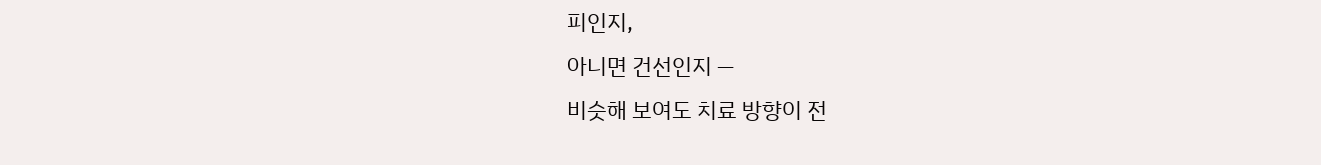피인지,
아니면 건선인지 —
비슷해 보여도 치료 방향이 전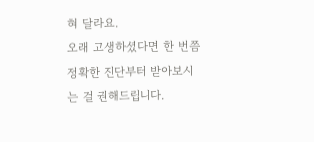혀 달라요.
오래 고생하셨다면 한 번쯤 정확한 진단부터 받아보시는 걸 권해드립니다.